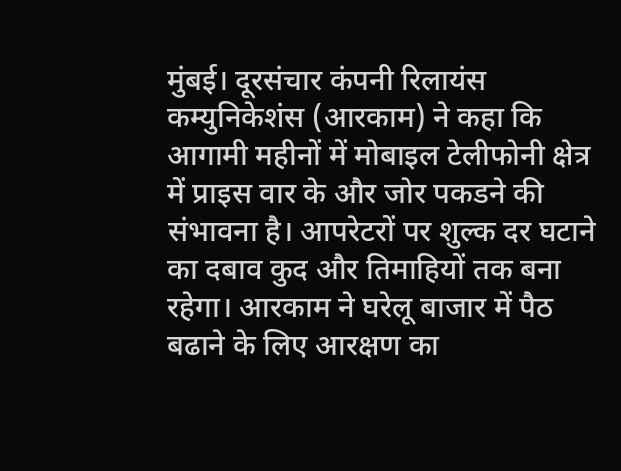मुंबई। दूरसंचार कंपनी रिलायंस कम्युनिकेशंस (आरकाम) ने कहा कि आगामी महीनों में मोबाइल टेलीफोनी क्षेत्र में प्राइस वार के और जोर पकडने की संभावना है। आपरेटरों पर शुल्क दर घटाने का दबाव कुद और तिमाहियों तक बना रहेगा। आरकाम ने घरेलू बाजार में पैठ बढाने के लिए आरक्षण का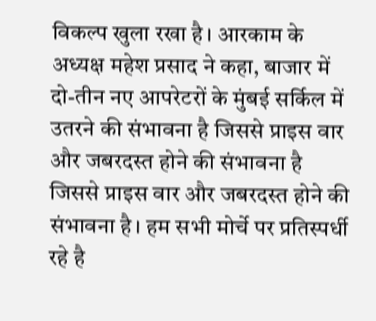विकल्प खुला रखा है। आरकाम के अध्यक्ष महेश प्रसाद ने कहा, बाजार में दो-तीन नए आपरेटरों के मुंबई सर्किल में उतरने की संभावना है जिससे प्राइस वार और जबरदस्त होने की संभावना है जिससे प्राइस वार और जबरदस्त होने की संभावना है। हम सभी मोर्चे पर प्रतिस्पर्धी रहे है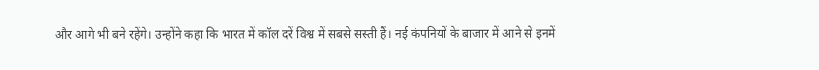और आगे भी बने रहेंगे। उन्होंने कहा कि भारत में कॉल दरें विश्व में सबसे सस्ती हैं। नई कंपनियों के बाजार में आने से इनमें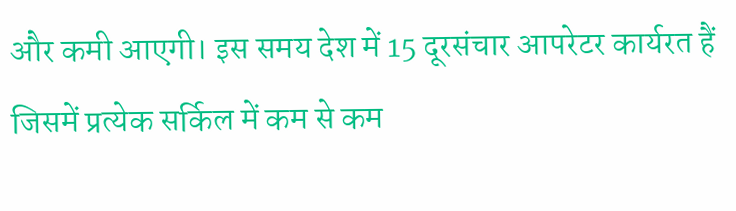और कमी आएगी। इस समय देश में 15 दूरसंचार आपरेटर कार्यरत हैं जिसमें प्रत्येक सर्किल में कम से कम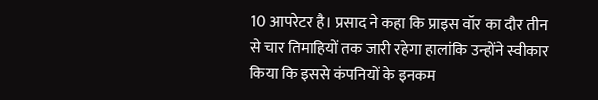10 आपरेटर है। प्रसाद ने कहा कि प्राइस वॉर का दौर तीन से चार तिमाहियों तक जारी रहेगा हालांकि उन्होंने स्वीकार किया कि इससे कंपनियों के इनकम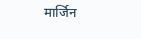मार्जिन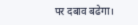पर दबाव बढेगा।